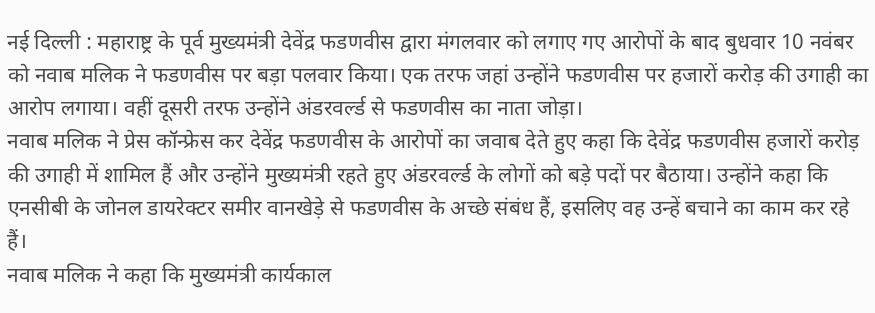नई दिल्ली : महाराष्ट्र के पूर्व मुख्यमंत्री देवेंद्र फडणवीस द्वारा मंगलवार को लगाए गए आरोपों के बाद बुधवार 10 नवंबर को नवाब मलिक ने फडणवीस पर बड़ा पलवार किया। एक तरफ जहां उन्होंने फडणवीस पर हजारों करोड़ की उगाही का आरोप लगाया। वहीं दूसरी तरफ उन्होंने अंडरवर्ल्ड से फडणवीस का नाता जोड़ा।
नवाब मलिक ने प्रेस कॉन्फ्रेस कर देवेंद्र फडणवीस के आरोपों का जवाब देते हुए कहा कि देवेंद्र फडणवीस हजारों करोड़ की उगाही में शामिल हैं और उन्होंने मुख्यमंत्री रहते हुए अंडरवर्ल्ड के लोगों को बड़े पदों पर बैठाया। उन्होंने कहा कि एनसीबी के जोनल डायरेक्टर समीर वानखेड़े से फडणवीस के अच्छे संबंध हैं, इसलिए वह उन्हें बचाने का काम कर रहे हैं।
नवाब मलिक ने कहा कि मुख्यमंत्री कार्यकाल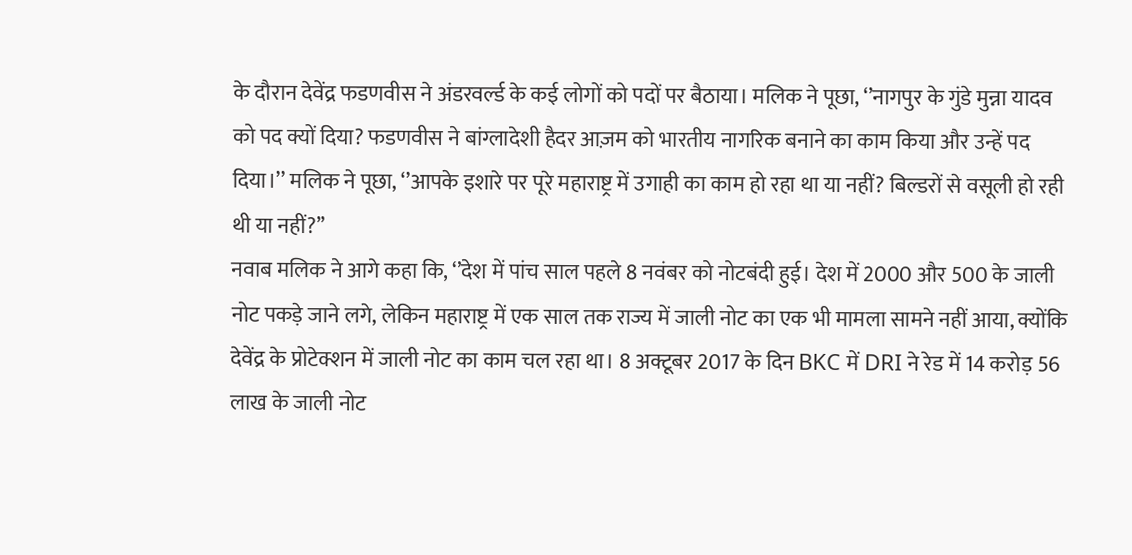के दौरान देवेंद्र फडणवीस ने अंडरवर्ल्ड के कई लोगों को पदों पर बैठाया। मलिक ने पूछा, ‘’नागपुर के गुंडे मुन्ना यादव को पद क्यों दिया? फडणवीस ने बांग्लादेशी हैदर आज़म को भारतीय नागरिक बनाने का काम किया और उन्हें पद दिया।’’ मलिक ने पूछा, ‘’आपके इशारे पर पूरे महाराष्ट्र में उगाही का काम हो रहा था या नहीं? बिल्डरों से वसूली हो रही थी या नहीं?’’
नवाब मलिक ने आगे कहा कि, ‘’देश में पांच साल पहले 8 नवंबर को नोटबंदी हुई। देश में 2000 और 500 के जाली नोट पकड़े जाने लगे, लेकिन महाराष्ट्र में एक साल तक राज्य में जाली नोट का एक भी मामला सामने नहीं आया, क्योंकि देवेंद्र के प्रोटेक्शन में जाली नोट का काम चल रहा था। 8 अक्टूबर 2017 के दिन BKC में DRI ने रेड में 14 करोड़ 56 लाख के जाली नोट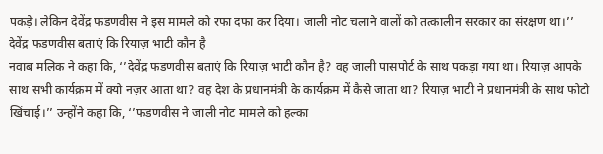पकड़े। लेकिन देवेंद्र फडणवीस ने इस मामले को रफा दफा कर दिया। जाली नोट चलाने वालों को तत्कालीन सरकार का संरक्षण था।’’
देवेंद्र फडणवीस बताएं कि रियाज़ भाटी कौन है
नवाब मलिक ने कहा कि, ‘’देवेंद्र फडणवीस बताएं कि रियाज़ भाटी कौन है? वह जाली पासपोर्ट के साथ पकड़ा गया था। रियाज़ आपके साथ सभी कार्यक्रम में क्यो नज़र आता था? वह देश के प्रधानमंत्री के कार्यक्रम में कैसे जाता था? रियाज़ भाटी ने प्रधानमंत्री के साथ फोटो खिंचाई।’’ उन्होंने कहा कि, ‘’फडणवीस ने जाली नोट मामले को हल्का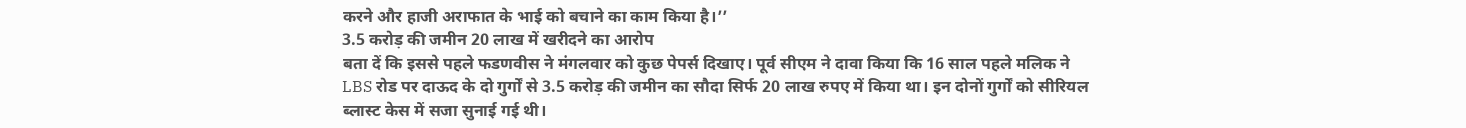करने और हाजी अराफात के भाई को बचाने का काम किया है।’’
3.5 करोड़ की जमीन 20 लाख में खरीदने का आरोप
बता दें कि इससे पहले फडणवीस ने मंगलवार को कुछ पेपर्स दिखाए। पूर्व सीएम ने दावा किया कि 16 साल पहले मलिक ने LBS रोड पर दाऊद के दो गुर्गों से 3.5 करोड़ की जमीन का सौदा सिर्फ 20 लाख रुपए में किया था। इन दोनों गुर्गों को सीरियल ब्लास्ट केस में सजा सुनाई गई थी।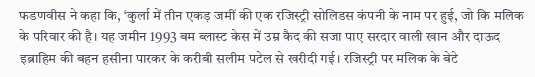फडणवीस ने कहा कि, ‘कुर्ला में तीन एकड़ जमीं की एक रजिस्ट्री सोलिडस कंपनी के नाम पर हुई, जो कि मलिक के परिवार की है। यह जमीन 1993 बम ब्लास्ट केस में उम्र कैद की सजा पाए सरदार वाली खान और दाऊद इब्राहिम की बहन हसीना पारकर के करीबी सलीम पटेल से खरीदी गई। रजिस्ट्री पर मलिक के बेटे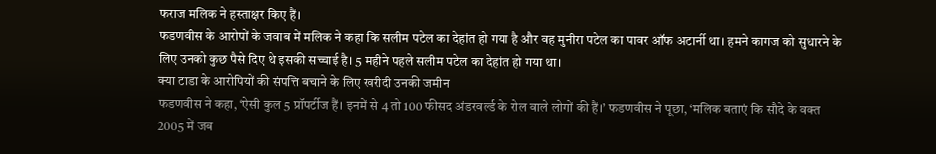फराज मलिक ने हस्ताक्षर किए हैं।
फडणवीस के आरोपों के जवाब में मलिक ने कहा कि सलीम पटेल का देहांत हो गया है और वह मुनीरा पटेल का पावर ऑफ अटार्नी था। हमने कागज को सुधारने के लिए उनको कुछ पैसे दिए थे इसकी सच्चाई है। 5 महीने पहले सलीम पटेल का देहांत हो गया था।
क्या टाडा के आरोपियों की संपत्ति बचाने के लिए खरीदी उनकी जमीन
फडणवीस ने कहा, ‘ऐसी कुल 5 प्रॉपर्टीज हैं। इनमें से 4 तो 100 फीसद अंडरवर्ल्ड के रोल वाले लोगों की हैं।’ फडणवीस ने पूछा, ‘मलिक बताएं कि सौदे के वक्त 2005 में जब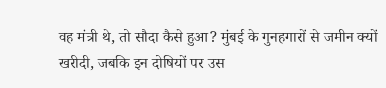वह मंत्री थे, तो सौदा कैसे हुआ? मुंबई के गुनहगारों से जमीन क्यों खरीदी, जबकि इन दोषियों पर उस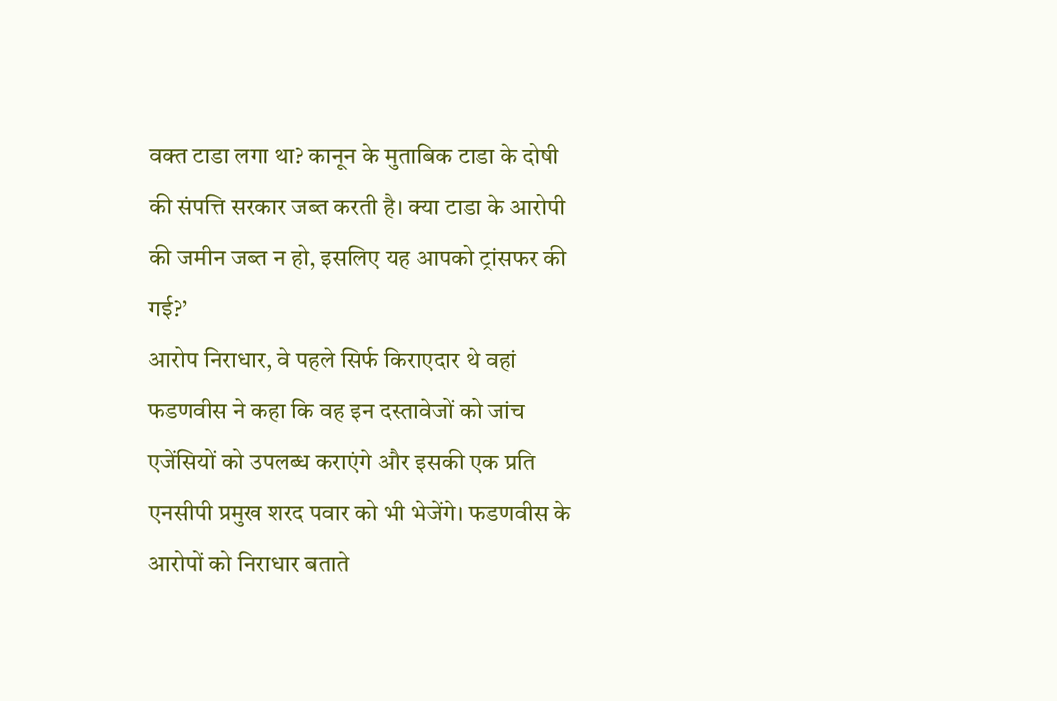वक्त टाडा लगा था? कानून के मुताबिक टाडा के दोषी की संपत्ति सरकार जब्त करती है। क्या टाडा के आरोपी की जमीन जब्त न हो, इसलिए यह आपको ट्रांसफर की गई?’
आरोप निराधार, वे पहले सिर्फ किराएदार थे वहां
फडणवीस ने कहा कि वह इन दस्तावेजों को जांच एजेंसियों को उपलब्ध कराएंगे और इसकी एक प्रति एनसीपी प्रमुख शरद पवार को भी भेजेंगे। फडणवीस के आरोपों को निराधार बताते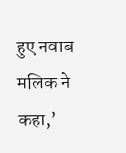हुए नवाब मलिक ने कहा,’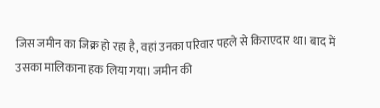जिस जमीन का जिक्र हो रहा है, वहां उनका परिवार पहले से किराएदार था। बाद में उसका मालिकाना हक लिया गया। जमीन की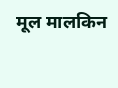मूल मालकिन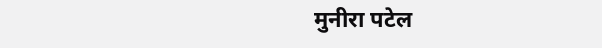मुनीरा पटेल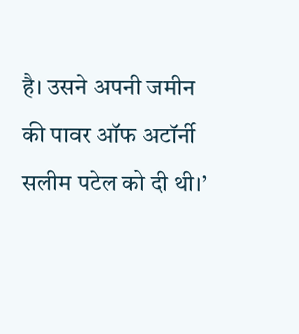है। उसने अपनी जमीन की पावर ऑफ अटॉर्नी सलीम पटेल को दी थी।’